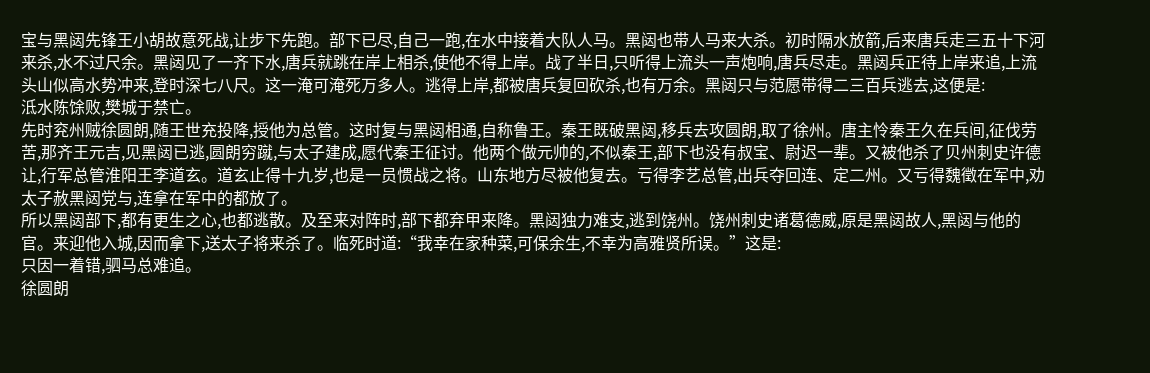宝与黑闼先锋王小胡故意死战,让步下先跑。部下已尽,自己一跑,在水中接着大队人马。黑闼也带人马来大杀。初时隔水放箭,后来唐兵走三五十下河来杀,水不过尺余。黑闼见了一齐下水,唐兵就跳在岸上相杀,使他不得上岸。战了半日,只听得上流头一声炮响,唐兵尽走。黑闼兵正待上岸来追,上流头山似高水势冲来,登时深七八尺。这一淹可淹死万多人。逃得上岸,都被唐兵复回砍杀,也有万余。黑闼只与范愿带得二三百兵逃去,这便是:
泜水陈馀败,樊城于禁亡。
先时兖州贼徐圆朗,随王世充投降,授他为总管。这时复与黑闼相通,自称鲁王。秦王既破黑闼,移兵去攻圆朗,取了徐州。唐主怜秦王久在兵间,征伐劳苦,那齐王元吉,见黑闼已逃,圆朗穷蹴,与太子建成,愿代秦王征讨。他两个做元帅的,不似秦王,部下也没有叔宝、尉迟一辈。又被他杀了贝州刺史许德让,行军总管淮阳王李道玄。道玄止得十九岁,也是一员惯战之将。山东地方尽被他复去。亏得李艺总管,出兵夺回连、定二州。又亏得魏徵在军中,劝太子赦黑闼党与,连拿在军中的都放了。
所以黑闼部下,都有更生之心,也都逃散。及至来对阵时,部下都弃甲来降。黑闼独力难支,逃到饶州。饶州刺史诸葛德威,原是黑闼故人,黑闼与他的官。来迎他入城,因而拿下,送太子将来杀了。临死时道:“我幸在家种菜,可保余生,不幸为高雅贤所误。”这是:
只因一着错,驷马总难追。
徐圆朗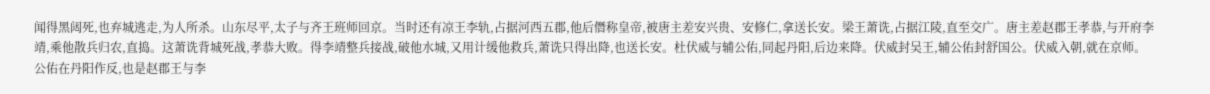闻得黑闼死,也弃城逃走,为人所杀。山东尽平,太子与齐王班师回京。当时还有凉王李轨,占据河西五郡,他后僭称皇帝,被唐主差安兴贵、安修仁,拿送长安。梁王萧诜,占据江陵,直至交广。唐主差赵郡王孝恭,与开府李靖,乘他散兵归农,直捣。这萧诜背城死战,孝恭大败。得李靖整兵接战,破他水城,又用计缓他救兵,萧诜只得出降,也送长安。杜伏威与辅公佑,同起丹阳,后边来降。伏威封吴王,辅公佑封舒国公。伏威入朝,就在京师。
公佑在丹阳作反,也是赵郡王与李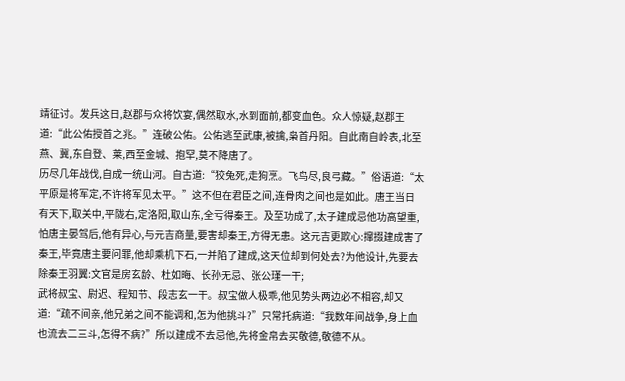靖征讨。发兵这日,赵郡与众将饮宴,偶然取水,水到面前,都变血色。众人惊疑,赵郡王道:“此公佑授首之兆。”连破公佑。公佑逃至武康,被擒,枭首丹阳。自此南自岭表,北至燕、冀,东自登、莱,西至金城、抱罕,莫不降唐了。
历尽几年战伐,自成一统山河。自古道:“狡兔死,走狗烹。飞鸟尽,良弓藏。”俗语道:“太平原是将军定,不许将军见太平。”这不但在君臣之间,连骨肉之间也是如此。唐王当日有天下,取关中,平陇右,定洛阳,取山东,全亏得秦王。及至功成了,太子建成忌他功高望重,怕唐主晏驾后,他有异心,与元吉商量,要害却秦王,方得无患。这元吉更欺心:撺掇建成害了秦王,毕竟唐主要问罪,他却乘机下石,一并陷了建成,这天位却到何处去?为他设计,先要去除秦王羽翼:文官是房玄龄、杜如晦、长孙无忌、张公瑾一干;
武将叔宝、尉迟、程知节、段志玄一干。叔宝做人极乖,他见势头两边必不相容,却又道:“疏不间亲,他兄弟之间不能调和,怎为他挑斗?”只常托病道:“我数年间战争,身上血也流去二三斗,怎得不病?”所以建成不去忌他,先将金帛去买敬德,敬德不从。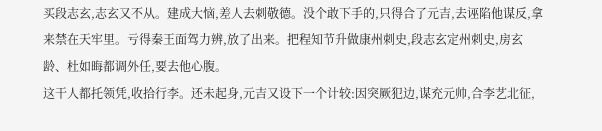买段志玄,志玄又不从。建成大恼,差人去刺敬德。没个敢下手的,只得合了元吉,去诬陷他谋反,拿来禁在天牢里。亏得秦王面驾力辨,放了出来。把程知节升做康州刺史,段志玄定州刺史,房玄龄、杜如晦都调外任,要去他心腹。
这干人都托领凭,收拾行李。还未起身,元吉又设下一个计较:因突厥犯边,谋充元帅,合李艺北征,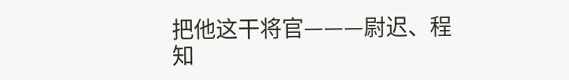把他这干将官———尉迟、程知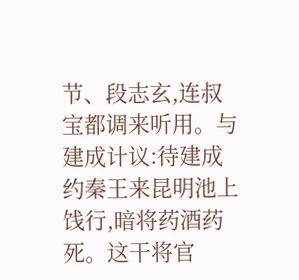节、段志玄,连叔宝都调来听用。与建成计议:待建成约秦王来昆明池上饯行,暗将药酒药死。这干将官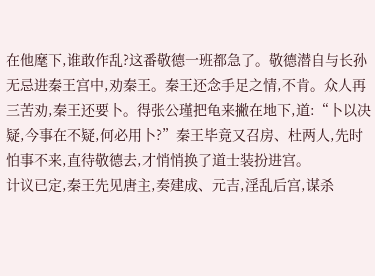在他麾下,谁敢作乱?这番敬德一班都急了。敬德潜自与长孙无忌进秦王宫中,劝秦王。秦王还念手足之情,不肯。众人再三苦劝,秦王还要卜。得张公瑾把龟来撇在地下,道:“卜以决疑,今事在不疑,何必用卜?”秦王毕竟又召房、杜两人,先时怕事不来,直待敬德去,才悄悄换了道士装扮进宫。
计议已定,秦王先见唐主,奏建成、元吉,淫乱后宫,谋杀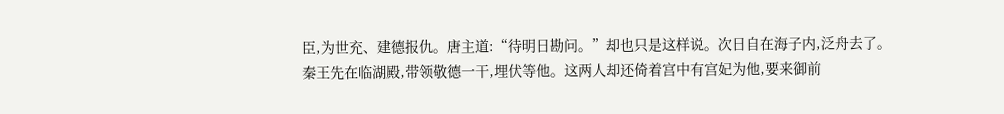臣,为世充、建德报仇。唐主道:“待明日勘问。”却也只是这样说。次日自在海子内,泛舟去了。
秦王先在临湖殿,带领敬德一干,埋伏等他。这两人却还倚着宫中有宫妃为他,要来御前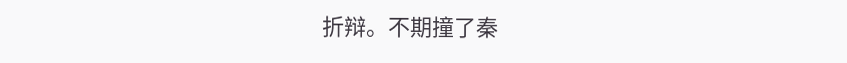折辩。不期撞了秦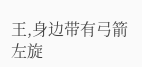王,身边带有弓箭
左旋